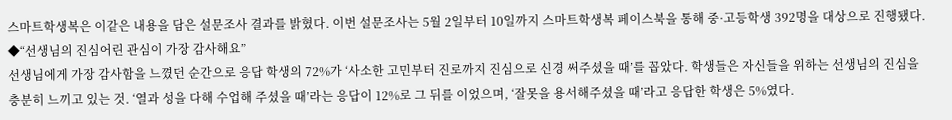스마트학생복은 이같은 내용을 담은 설문조사 결과를 밝혔다. 이번 설문조사는 5월 2일부터 10일까지 스마트학생복 페이스북을 통해 중·고등학생 392명을 대상으로 진행됐다.
◆“선생님의 진심어린 관심이 가장 감사해요”
선생님에게 가장 감사함을 느꼈던 순간으로 응답 학생의 72%가 ‘사소한 고민부터 진로까지 진심으로 신경 써주셨을 때’를 꼽았다. 학생들은 자신들을 위하는 선생님의 진심을 충분히 느끼고 있는 것. ‘열과 성을 다해 수업해 주셨을 때’라는 응답이 12%로 그 뒤를 이었으며, ‘잘못을 용서해주셨을 때’라고 응답한 학생은 5%였다.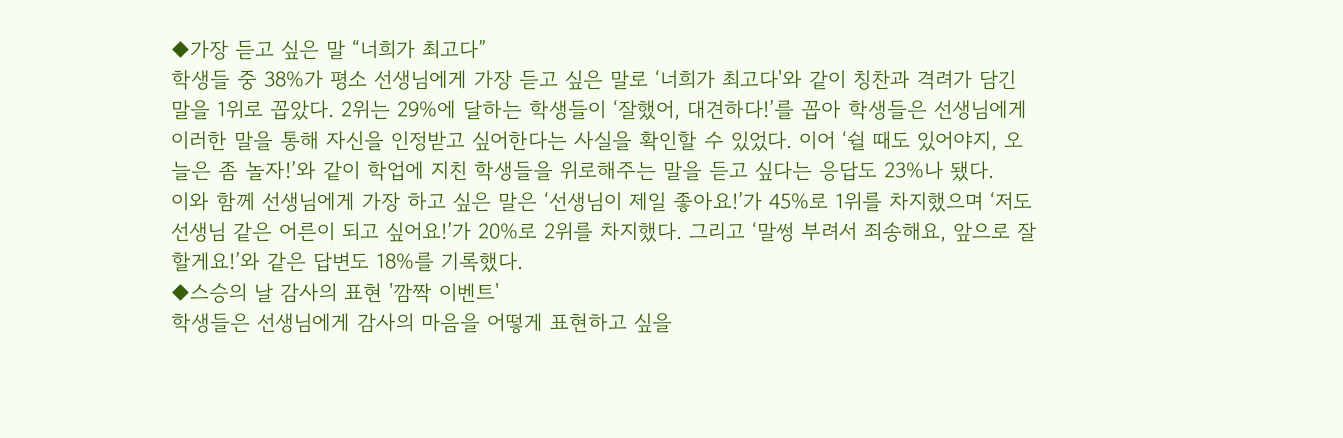◆가장 듣고 싶은 말 “너희가 최고다”
학생들 중 38%가 평소 선생님에게 가장 듣고 싶은 말로 ‘너희가 최고다'와 같이 칭찬과 격려가 담긴 말을 1위로 꼽았다. 2위는 29%에 달하는 학생들이 ‘잘했어, 대견하다!’를 꼽아 학생들은 선생님에게 이러한 말을 통해 자신을 인정받고 싶어한다는 사실을 확인할 수 있었다. 이어 ‘쉴 때도 있어야지, 오늘은 좀 놀자!’와 같이 학업에 지친 학생들을 위로해주는 말을 듣고 싶다는 응답도 23%나 됐다.
이와 함께 선생님에게 가장 하고 싶은 말은 ‘선생님이 제일 좋아요!’가 45%로 1위를 차지했으며 ‘저도 선생님 같은 어른이 되고 싶어요!’가 20%로 2위를 차지했다. 그리고 ‘말썽 부려서 죄송해요, 앞으로 잘 할게요!’와 같은 답변도 18%를 기록했다.
◆스승의 날 감사의 표현 '깜짝 이벤트'
학생들은 선생님에게 감사의 마음을 어떻게 표현하고 싶을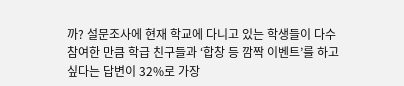까? 설문조사에 현재 학교에 다니고 있는 학생들이 다수 참여한 만큼 학급 친구들과 ‘합창 등 깜짝 이벤트’를 하고 싶다는 답변이 32%로 가장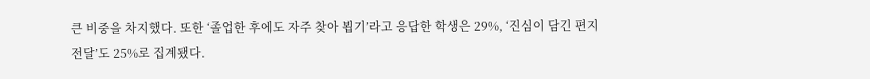큰 비중을 차지했다. 또한 ‘졸업한 후에도 자주 찾아 뵙기’라고 응답한 학생은 29%, ‘진심이 담긴 편지 전달’도 25%로 집계됐다.